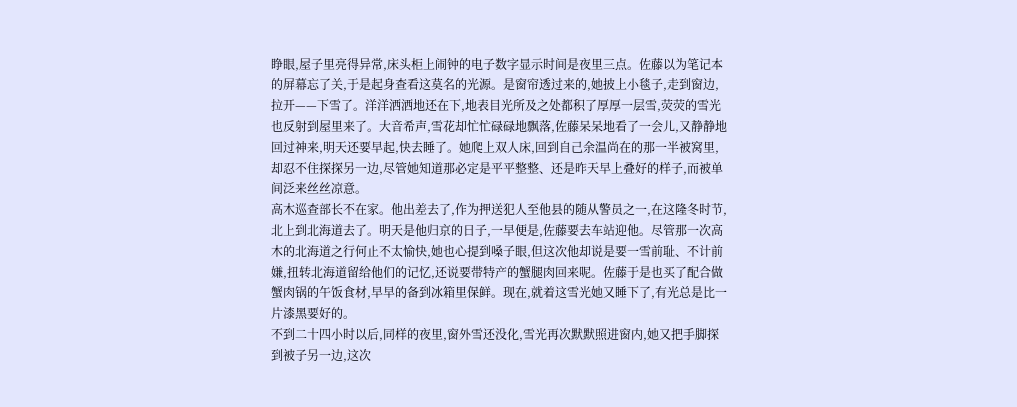睁眼,屋子里亮得异常,床头柜上闹钟的电子数字显示时间是夜里三点。佐藤以为笔记本的屏幕忘了关,于是起身查看这莫名的光源。是窗帘透过来的,她披上小毯子,走到窗边,拉开——下雪了。洋洋洒洒地还在下,地表目光所及之处都积了厚厚一层雪,荧荧的雪光也反射到屋里来了。大音希声,雪花却忙忙碌碌地飘落,佐藤呆呆地看了一会儿,又静静地回过神来,明天还要早起,快去睡了。她爬上双人床,回到自己余温尚在的那一半被窝里,却忍不住探探另一边,尽管她知道那必定是平平整整、还是昨天早上叠好的样子,而被单间泛来丝丝凉意。
高木巡查部长不在家。他出差去了,作为押送犯人至他县的随从警员之一,在这隆冬时节,北上到北海道去了。明天是他归京的日子,一早便是,佐藤要去车站迎他。尽管那一次高木的北海道之行何止不太愉快,她也心提到嗓子眼,但这次他却说是要一雪前耻、不计前嫌,扭转北海道留给他们的记忆,还说要带特产的蟹腿肉回来呢。佐藤于是也买了配合做蟹肉锅的午饭食材,早早的备到冰箱里保鲜。现在,就着这雪光她又睡下了,有光总是比一片漆黑要好的。
不到二十四小时以后,同样的夜里,窗外雪还没化,雪光再次默默照进窗内,她又把手脚探到被子另一边,这次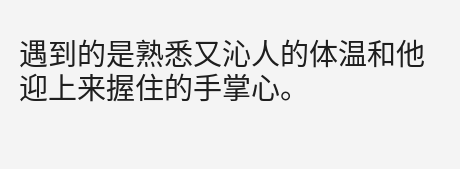遇到的是熟悉又沁人的体温和他迎上来握住的手掌心。